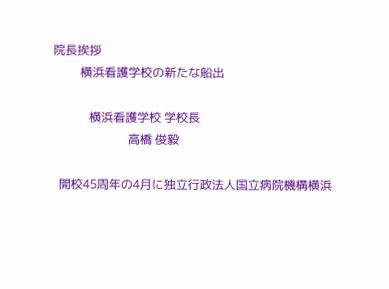院長挨拶
         横浜看護学校の新たな船出

            横浜看護学校 学校長
                         高橋 俊毅

  開校45周年の4月に独立行政法人国立病院機構横浜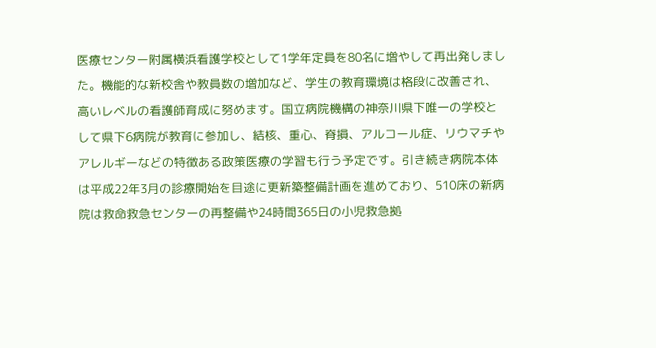医療センター附属横浜看護学校として1学年定員を80名に増やして再出発しました。機能的な新校舎や教員数の増加など、学生の教育環境は格段に改善され、高いレベルの看護師育成に努めます。国立病院機構の神奈川県下唯一の学校として県下6病院が教育に参加し、結核、重心、脊損、アルコール症、リウマチやアレルギーなどの特徴ある政策医療の学習も行う予定です。引き続き病院本体は平成22年3月の診療開始を目途に更新築整備計画を進めており、510床の新病院は救命救急センターの再整備や24時間365日の小児救急拠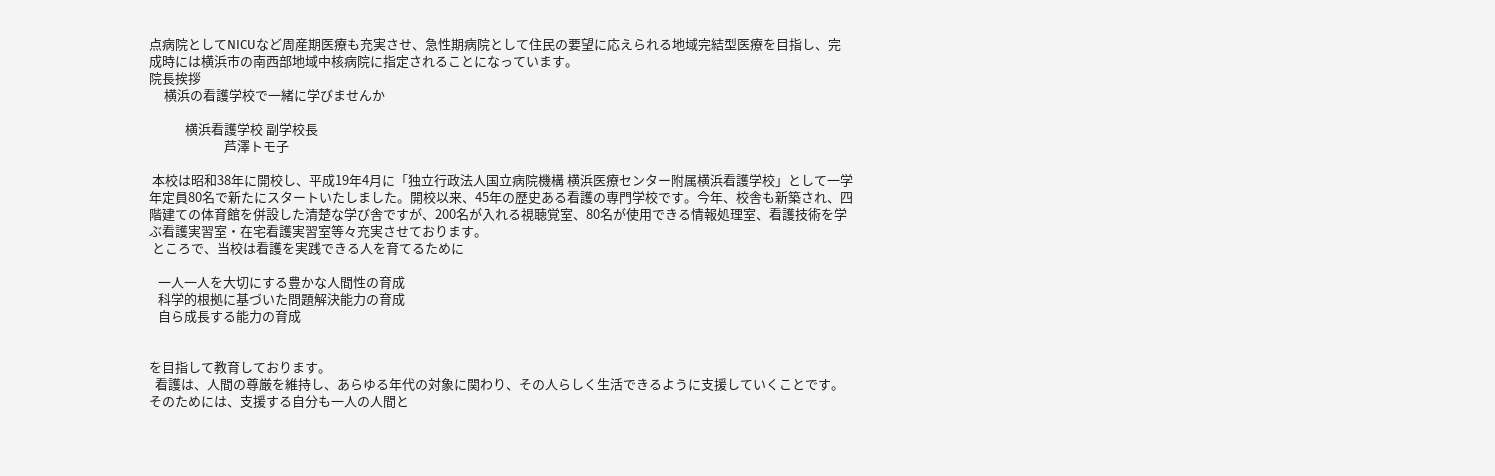点病院としてNICUなど周産期医療も充実させ、急性期病院として住民の要望に応えられる地域完結型医療を目指し、完成時には横浜市の南西部地域中核病院に指定されることになっています。
院長挨拶
     横浜の看護学校で一緒に学びませんか

            横浜看護学校 副学校長
                         芦澤トモ子

 本校は昭和38年に開校し、平成19年4月に「独立行政法人国立病院機構 横浜医療センター附属横浜看護学校」として一学年定員80名で新たにスタートいたしました。開校以来、45年の歴史ある看護の専門学校です。今年、校舎も新築され、四階建ての体育館を併設した清楚な学び舎ですが、200名が入れる視聴覚室、80名が使用できる情報処理室、看護技術を学ぶ看護実習室・在宅看護実習室等々充実させております。
 ところで、当校は看護を実践できる人を育てるために

   一人一人を大切にする豊かな人間性の育成
   科学的根拠に基づいた問題解決能力の育成
   自ら成長する能力の育成


を目指して教育しております。
  看護は、人間の尊厳を維持し、あらゆる年代の対象に関わり、その人らしく生活できるように支援していくことです。そのためには、支援する自分も一人の人間と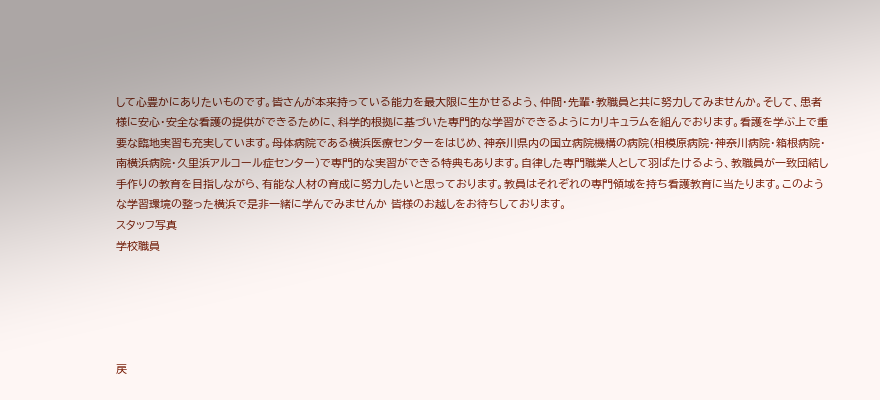して心豊かにありたいものです。皆さんが本来持っている能力を最大限に生かせるよう、仲間・先輩・教職員と共に努力してみませんか。そして、患者様に安心・安全な看護の提供ができるために、科学的根拠に基づいた専門的な学習ができるようにカリキュラムを組んでおります。看護を学ぶ上で重要な臨地実習も充実しています。母体病院である横浜医療センターをはじめ、神奈川県内の国立病院機構の病院(相模原病院・神奈川病院・箱根病院・南横浜病院・久里浜アルコール症センター)で専門的な実習ができる特典もあります。自律した専門職業人として羽ばたけるよう、教職員が一致団結し手作りの教育を目指しながら、有能な人材の育成に努力したいと思っております。教員はそれぞれの専門領域を持ち看護教育に当たります。このような学習環境の整った横浜で是非一緒に学んでみませんか 皆様のお越しをお待ちしております。
スタッフ写真
学校職員





戻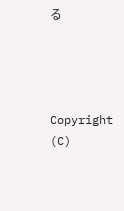る




Copyright (C)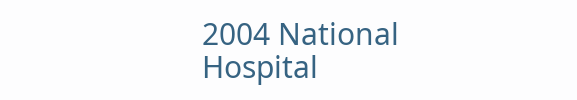2004 National Hospital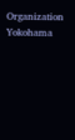Organization Yokohama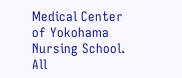Medical Center
of Yokohama Nursing School. All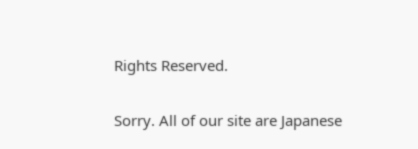Rights Reserved.

Sorry. All of our site are Japanese